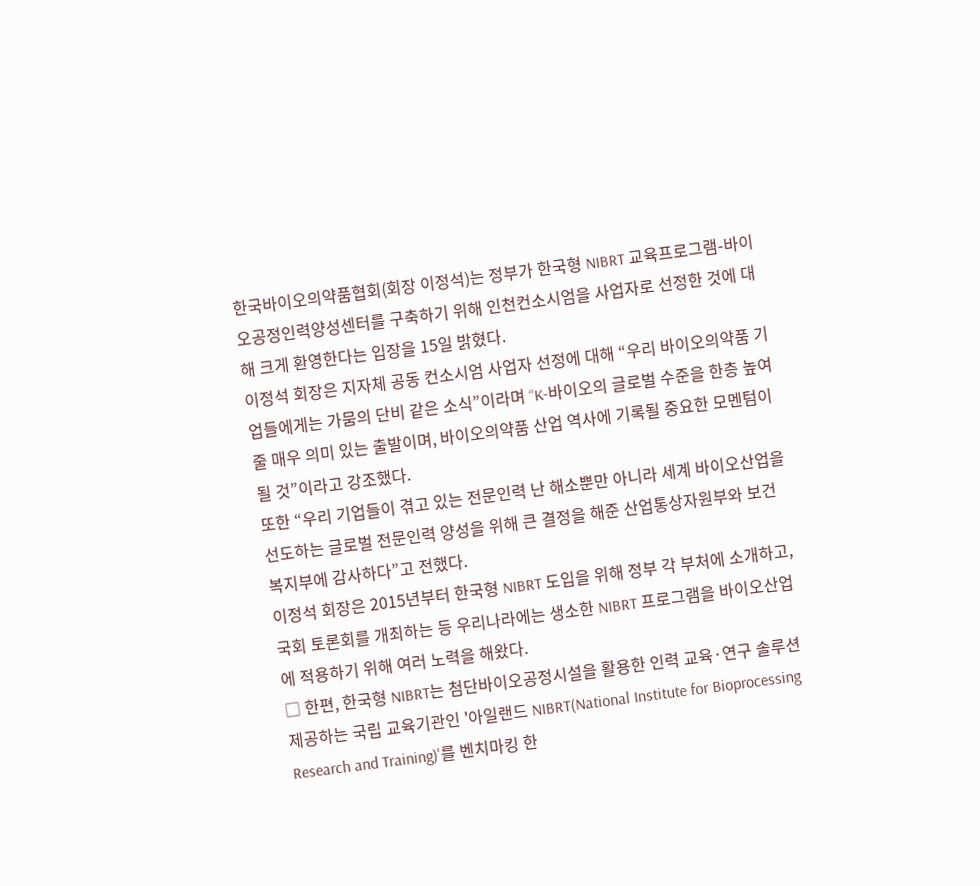한국바이오의약품협회(회장 이정석)는 정부가 한국형 NIBRT 교육프로그램-바이오공정인력양성센터를 구축하기 위해 인천컨소시엄을 사업자로 선정한 것에 대해 크게 환영한다는 입장을 15일 밝혔다.
이정석 회장은 지자체 공동 컨소시엄 사업자 선정에 대해 “우리 바이오의약품 기업들에게는 가뭄의 단비 같은 소식”이라며 “K-바이오의 글로벌 수준을 한층 높여줄 매우 의미 있는 출발이며, 바이오의약품 산업 역사에 기록될 중요한 모멘텀이 될 것”이라고 강조했다.
또한 “우리 기업들이 겪고 있는 전문인력 난 해소뿐만 아니라 세계 바이오산업을 선도하는 글로벌 전문인력 양성을 위해 큰 결정을 해준 산업통상자원부와 보건복지부에 감사하다”고 전했다.
이정석 회장은 2015년부터 한국형 NIBRT 도입을 위해 정부 각 부처에 소개하고, 국회 토론회를 개최하는 등 우리나라에는 생소한 NIBRT 프로그램을 바이오산업에 적용하기 위해 여러 노력을 해왔다.
□ 한편, 한국형 NIBRT는 첨단바이오공정시설을 활용한 인력 교육·연구 솔루션 제공하는 국립 교육기관인 '아일랜드 NIBRT(National Institute for Bioprocessing Research and Training)'를 벤치마킹 한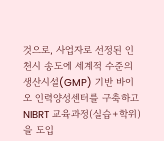것으로, 사업자로 선정된 인천시 송도에 세계적 수준의 생산시설(GMP) 기반 바이오 인력양성센터를 구축하고 NIBRT 교육과정(실습+학위)을 도입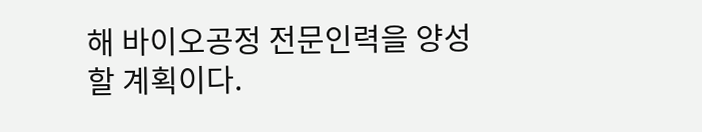해 바이오공정 전문인력을 양성할 계획이다.